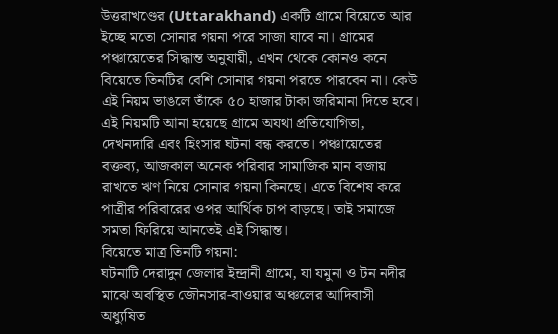উত্তরাখণ্ডের (Uttarakhand) একটি গ্রামে বিয়েতে আর ইচ্ছে মতো সোনার গয়না পরে সাজা যাবে না। গ্রামের পঞ্চায়েতের সিদ্ধান্ত অনুযায়ী, এখন থেকে কোনও কনে বিয়েতে তিনটির বেশি সোনার গয়না পরতে পারবেন না। কেউ এই নিয়ম ভাঙলে তাঁকে ৫০ হাজার টাকা জরিমানা দিতে হবে।
এই নিয়মটি আনা হয়েছে গ্রামে অযথা প্রতিযোগিতা, দেখনদারি এবং হিংসার ঘটনা বন্ধ করতে। পঞ্চায়েতের বক্তব্য, আজকাল অনেক পরিবার সামাজিক মান বজায় রাখতে ঋণ নিয়ে সোনার গয়না কিনছে। এতে বিশেষ করে পাত্রীর পরিবারের ওপর আর্থিক চাপ বাড়ছে। তাই সমাজে সমতা ফিরিয়ে আনতেই এই সিদ্ধান্ত।
বিয়েতে মাত্র তিনটি গয়না:
ঘটনাটি দেরাদুন জেলার ইন্দ্রানী গ্রামে, যা যমুনা ও টন নদীর মাঝে অবস্থিত জৌনসার-বাওয়ার অঞ্চলের আদিবাসী অধ্যুষিত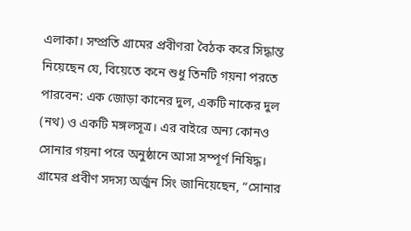এলাকা। সম্প্রতি গ্রামের প্রবীণরা বৈঠক করে সিদ্ধান্ত নিয়েছেন যে, বিয়েতে কনে শুধু তিনটি গয়না পরতে পারবেন: এক জোড়া কানের দুল, একটি নাকের দুল (নথ) ও একটি মঙ্গলসূত্র। এর বাইরে অন্য কোনও সোনার গয়না পরে অনুষ্ঠানে আসা সম্পূর্ণ নিষিদ্ধ।
গ্রামের প্রবীণ সদস্য অর্জুন সিং জানিয়েছেন, “সোনার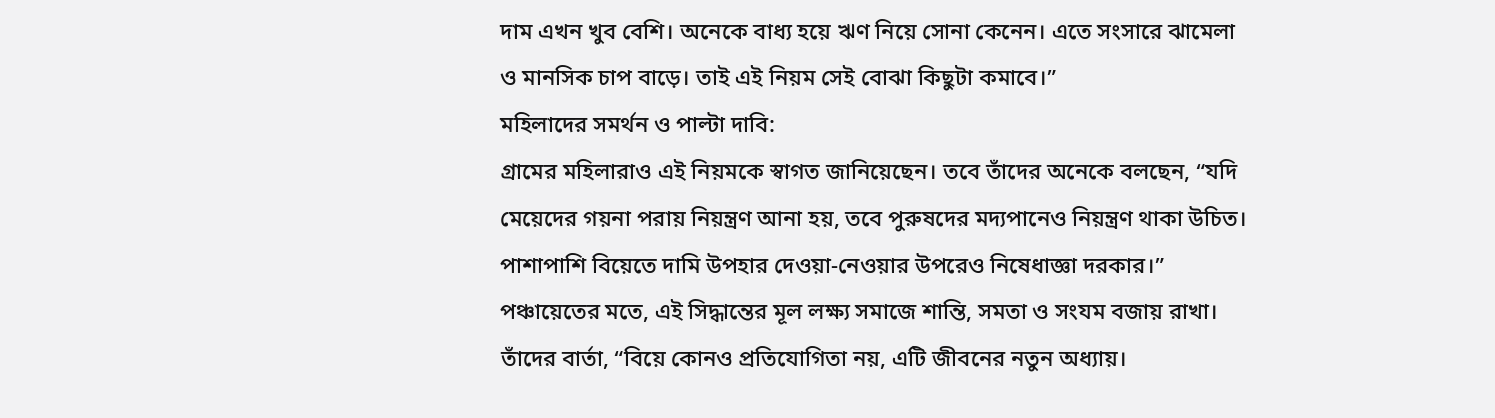দাম এখন খুব বেশি। অনেকে বাধ্য হয়ে ঋণ নিয়ে সোনা কেনেন। এতে সংসারে ঝামেলা ও মানসিক চাপ বাড়ে। তাই এই নিয়ম সেই বোঝা কিছুটা কমাবে।”
মহিলাদের সমর্থন ও পাল্টা দাবি:
গ্রামের মহিলারাও এই নিয়মকে স্বাগত জানিয়েছেন। তবে তাঁদের অনেকে বলছেন, “যদি মেয়েদের গয়না পরায় নিয়ন্ত্রণ আনা হয়, তবে পুরুষদের মদ্যপানেও নিয়ন্ত্রণ থাকা উচিত। পাশাপাশি বিয়েতে দামি উপহার দেওয়া-নেওয়ার উপরেও নিষেধাজ্ঞা দরকার।”
পঞ্চায়েতের মতে, এই সিদ্ধান্তের মূল লক্ষ্য সমাজে শান্তি, সমতা ও সংযম বজায় রাখা। তাঁদের বার্তা, “বিয়ে কোনও প্রতিযোগিতা নয়, এটি জীবনের নতুন অধ্যায়।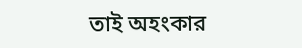তাই অহংকার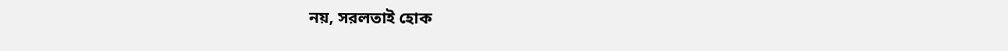নয়, সরলতাই হোক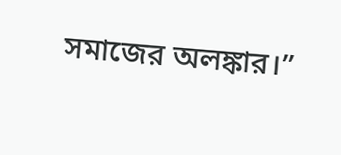সমাজের অলঙ্কার।”